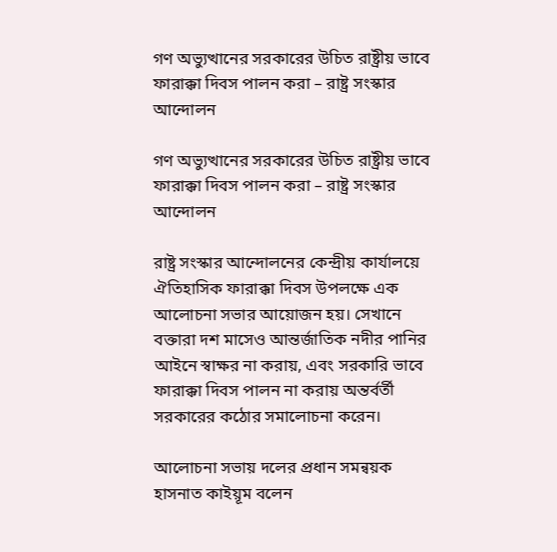গণ অভ্যুত্থানের সরকারের উচিত রাষ্ট্রীয় ভাবে ফারাক্কা দিবস পালন করা – রাষ্ট্র সংস্কার আন্দোলন

গণ অভ্যুত্থানের সরকারের উচিত রাষ্ট্রীয় ভাবে ফারাক্কা দিবস পালন করা – রাষ্ট্র সংস্কার আন্দোলন

রাষ্ট্র সংস্কার আন্দোলনের কেন্দ্রীয় কার্যালয়ে ঐতিহাসিক ফারাক্কা দিবস উপলক্ষে এক আলোচনা সভার আয়োজন হয়। সেখানে বক্তারা দশ মাসেও আন্তর্জাতিক নদীর পানির আইনে স্বাক্ষর না করায়, এবং সরকারি ভাবে ফারাক্কা দিবস পালন না করায় অন্তর্বর্তী সরকারের কঠোর সমালোচনা করেন।

আলোচনা সভায় দলের প্রধান সমন্বয়ক হাসনাত কাইয়ূম বলেন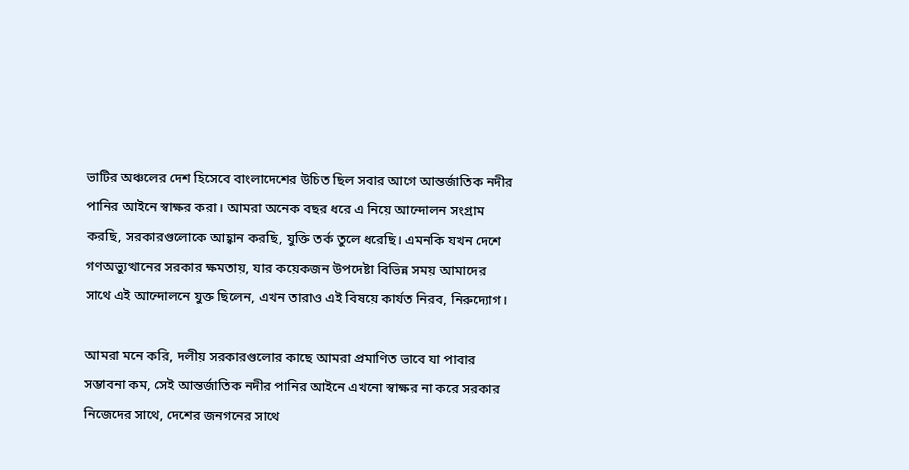ভাটির অঞ্চলের দেশ হিসেবে বাংলাদেশের উচিত ছিল সবার আগে আন্তর্জাতিক নদীর পানির আইনে স্বাক্ষর করা। আমরা অনেক বছর ধরে এ নিয়ে আন্দোলন সংগ্রাম করছি, সরকারগুলোকে আহ্বান করছি, যুক্তি তর্ক তুলে ধরেছি। এমনকি যখন দেশে গণঅভ্যুত্থানের সরকার ক্ষমতায়, যার কয়েকজন উপদেষ্টা বিভিন্ন সময় আমাদের সাথে এই আন্দোলনে যুক্ত ছিলেন, এখন তারাও এই বিষয়ে কার্যত নিরব, নিরুদ্যোগ।

আমরা মনে করি, দলীয় সরকারগুলোর কাছে আমরা প্রমাণিত ভাবে যা পাবার সম্ভাবনা কম, সেই আন্তর্জাতিক নদীর পানির আইনে এখনো স্বাক্ষর না করে সরকার নিজেদের সাথে, দেশের জনগনের সাথে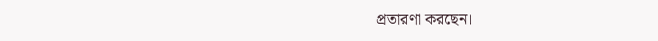প্রতারণা করছেন।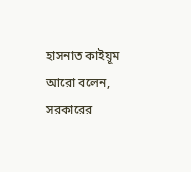হাসনাত কাইয়ূম আরো বলেন, সরকারের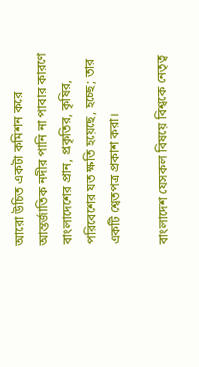আরো উচিত একটা কমিশন করে আন্তর্জাতিক নদীর পানি না পাবার কারণে বাংলাদেশের প্রান, প্রকৃতির, কৃষির, পরিবেশের যত ক্ষতি হয়েছে, হচ্ছে; তার একটি শ্বেতপত্র প্রকাশ করা।

বাংলাদেশ যেসকল বিষয়ে বিশ্বকে নেতৃত্ব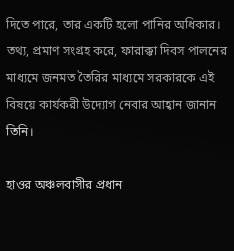দিতে পারে, তার একটি হলো পানির অধিকার। তথ্য, প্রমাণ সংগ্রহ করে, ফারাক্কা দিবস পালনের মাধ্যমে জনমত তৈরির মাধ্যমে সরকারকে এই বিষয়ে কার্যকরী উদ্যোগ নেবার আহ্বান জানান তিনি।

হাওর অঞ্চলবাসীর প্রধান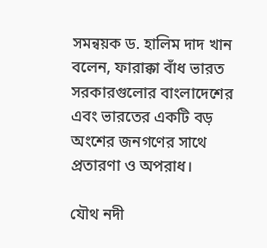সমন্বয়ক ড. হালিম দাদ খান বলেন, ফারাক্কা বাঁধ ভারত সরকারগুলোর বাংলাদেশের এবং ভারতের একটি বড় অংশের জনগণের সাথে প্রতারণা ও অপরাধ।

যৌথ নদী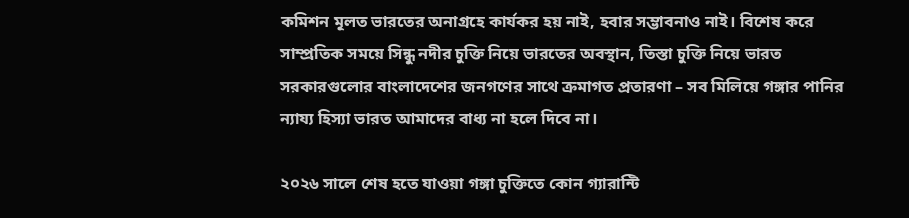কমিশন মূলত ভারতের অনাগ্রহে কার্যকর হয় নাই, হবার সম্ভাবনাও নাই। বিশেষ করে সাম্প্রতিক সময়ে সিন্ধু নদীর চুক্তি নিয়ে ভারতের অবস্থান, তিস্তা চুক্তি নিয়ে ভারত সরকারগুলোর বাংলাদেশের জনগণের সাথে ক্রমাগত প্রতারণা – সব মিলিয়ে গঙ্গার পানির ন্যায্য হিস্যা ভারত আমাদের বাধ্য না হলে দিবে না।

২০২৬ সালে শেষ হতে যাওয়া গঙ্গা চুক্তিতে কোন গ্যারান্টি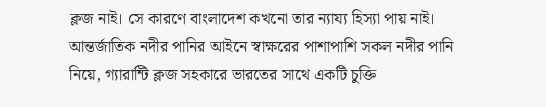ক্লজ নাই। সে কারণে বাংলাদেশ কখনো তার ন্যায্য হিস্যা পায় নাই। আন্তর্জাতিক নদীর পানির আইনে স্বাক্ষরের পাশাপাশি সকল নদীর পানি নিয়ে, গ্যারান্টি ক্লজ সহকারে ভারতের সাথে একটি চুক্তি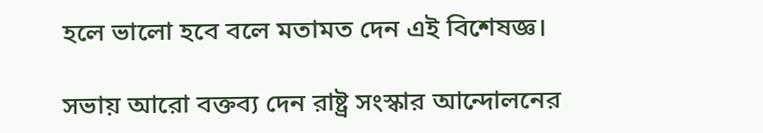হলে ভালো হবে বলে মতামত দেন এই বিশেষজ্ঞ।

সভায় আরো বক্তব্য দেন রাষ্ট্র সংস্কার আন্দোলনের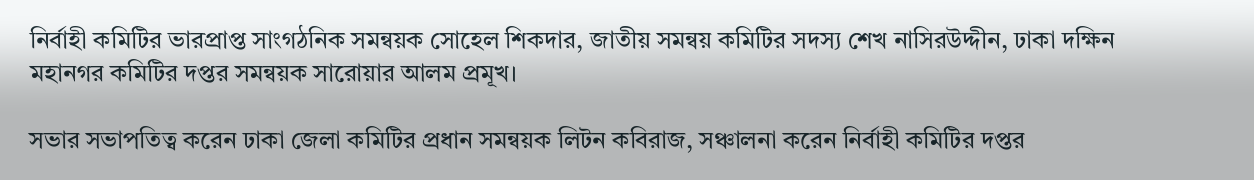নির্বাহী কমিটির ভারপ্রাপ্ত সাংগঠনিক সমন্বয়ক সোহেল শিকদার, জাতীয় সমন্বয় কমিটির সদস্য শেখ নাসিরউদ্দীন, ঢাকা দক্ষিন মহানগর কমিটির দপ্তর সমন্বয়ক সারোয়ার আলম প্রমূখ।

সভার সভাপতিত্ব করেন ঢাকা জেলা কমিটির প্রধান সমন্বয়ক লিটন কবিরাজ, সঞ্চালনা করেন নির্বাহী কমিটির দপ্তর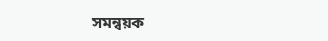সমন্বয়ক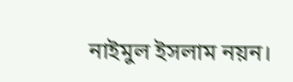নাইমুল ইসলাম নয়ন।